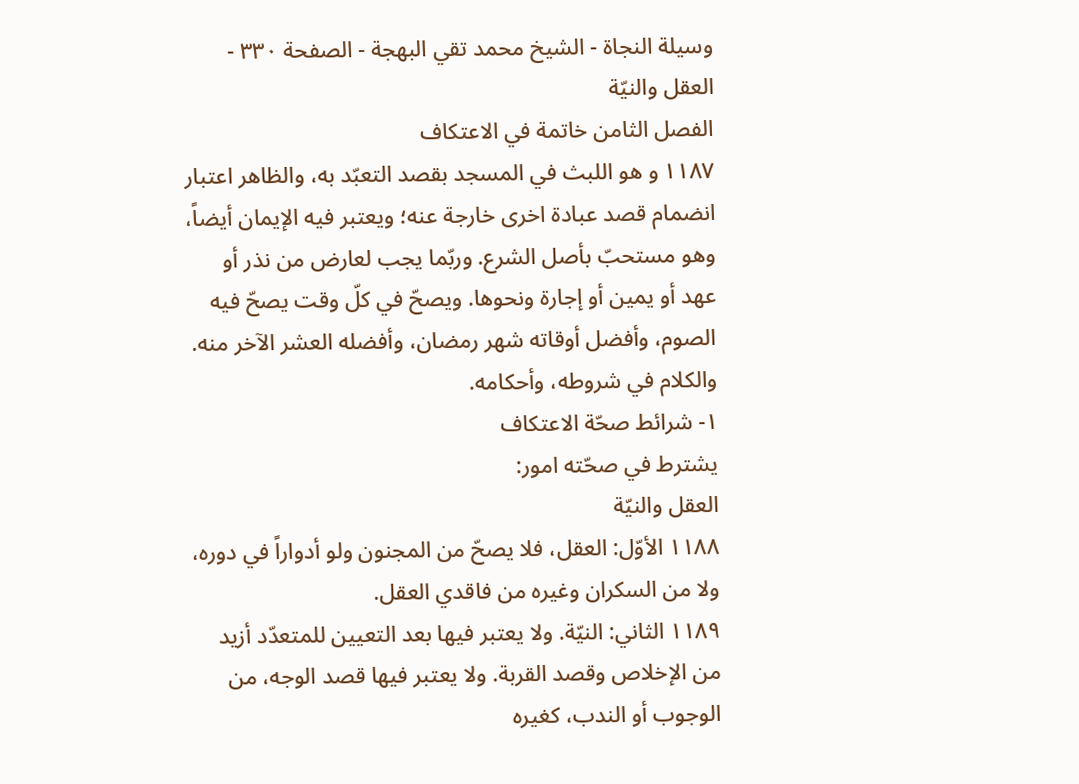وسيلة النجاة - الشيخ محمد تقي البهجة - الصفحة ٣٣٠ - العقل والنيّة
الفصل الثامن خاتمة في الاعتكاف
١١٨٧ و هو اللبث في المسجد بقصد التعبّد به، والظاهر اعتبار انضمام قصد عبادة اخرى خارجة عنه؛ ويعتبر فيه الإيمان أيضاً، وهو مستحبّ بأصل الشرع. وربّما يجب لعارض من نذر أو عهد أو يمين أو إجارة ونحوها. ويصحّ في كلّ وقت يصحّ فيه الصوم، وأفضل أوقاته شهر رمضان، وأفضله العشر الآخر منه.
والكلام في شروطه، وأحكامه.
١- شرائط صحّة الاعتكاف
يشترط في صحّته امور:
العقل والنيّة
١١٨٨ الأوّل: العقل، فلا يصحّ من المجنون ولو أدواراً في دوره، ولا من السكران وغيره من فاقدي العقل.
١١٨٩ الثاني: النيّة. ولا يعتبر فيها بعد التعيين للمتعدّد أزيد من الإخلاص وقصد القربة. ولا يعتبر فيها قصد الوجه، من الوجوب أو الندب، كغيره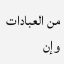من العبادات وإن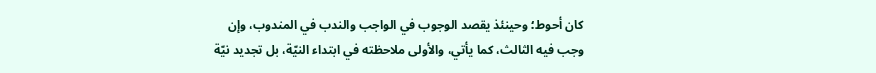كان أحوط؛ وحينئذ يقصد الوجوب في الواجب والندب في المندوب، وإن وجب فيه الثالث، كما يأتي، والأولى ملاحظته في ابتداء النيّة، بل تجديد نيّة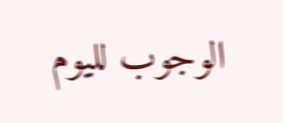الوجوب لليوم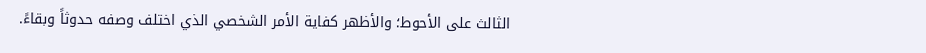الثالث على الأحوط؛ والأظهر كفاية الأمر الشخصي الذي اختلف وصفه حدوثاً وبقاءً.